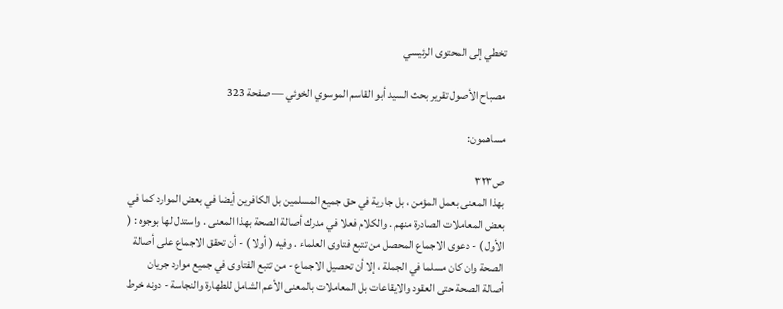تخطي إلى المحتوى الرئيسي

مصباح الأصول تقرير بحث السيد أبو القاسم الموسوي الخوئي — صفحة 323

مساهمون:

ص٣٢٣
بهذا المعنى بعمل المؤمن ، بل جارية في حق جميع المسلمين بل الكافرين أيضا في بعض الموارد كما في بعض المعاملات الصادرة منهم . والكلام فعلا في مدرك أصالة الصحة بهذا المعنى . واستدل لها بوجوه : ( الأول ) - دعوى الاجماع المحصل من تتبع فتاوى العلماء . وفيه ( أولا ) - أن تحقق الاجماع على أصالة الصحة وان كان مسلما في الجملة ، إلا أن تحصيل الاجماع - من تتبع الفتاوى في جميع موارد جريان أصالة الصحة حتى العقود والايقاعات بل المعاملات بالمعنى الأعم الشامل للطهارة والنجاسة - دونه خرط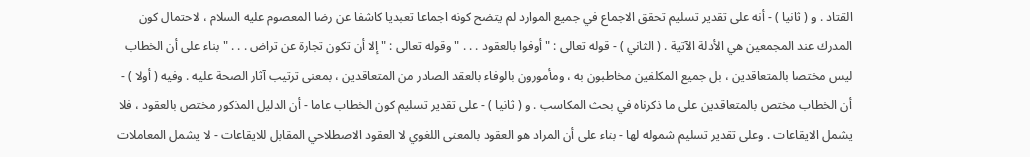القتاد . و ( ثانيا ) - أنه على تقدير تسليم تحقق الاجماع في جميع الموارد لم يتضح كونه اجماعا تعبديا كاشفا عن رضا المعصوم عليه السلام ، لاحتمال كون المدرك عند المجمعين هي الأدلة الآتية . ( الثاني ) - قوله تعالى : " أوفوا بالعقود . . . " وقوله تعالى : " إلا أن تكون تجارة عن تراض . . . " بناء على أن الخطاب ليس مختصا بالمتعاقدين ، بل جميع المكلفين مخاطبون به ، ومأمورون بالوفاء بالعقد الصادر من المتعاقدين ، بمعنى ترتيب آثار الصحة عليه . وفيه ( أولا ) - أن الخطاب مختص بالمتعاقدين على ما ذكرناه في بحث المكاسب . و ( ثانيا ) - على تقدير تسليم كون الخطاب عاما - أن الدليل المذكور مختص بالعقود ، فلا يشمل الايقاعات . وعلى تقدير تسليم شموله لها - بناء على أن المراد هو العقود بالمعنى اللغوي لا العقود الاصطلاحي المقابل للايقاعات - لا يشمل المعاملات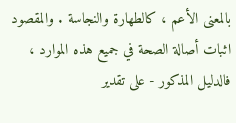بالمعنى الأعم ، كالطهارة والنجاسة . والمقصود اثبات أصالة الصحة في جميع هذه الموارد ، فالدليل المذكور - على تقدير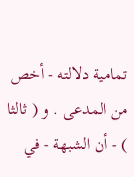تمامية دلالته - أخص من المدعى . و ( ثالثا ) - أن الشبهة - في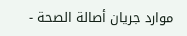موارد جريان أصالة الصحة -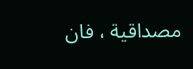مصداقية ، فان